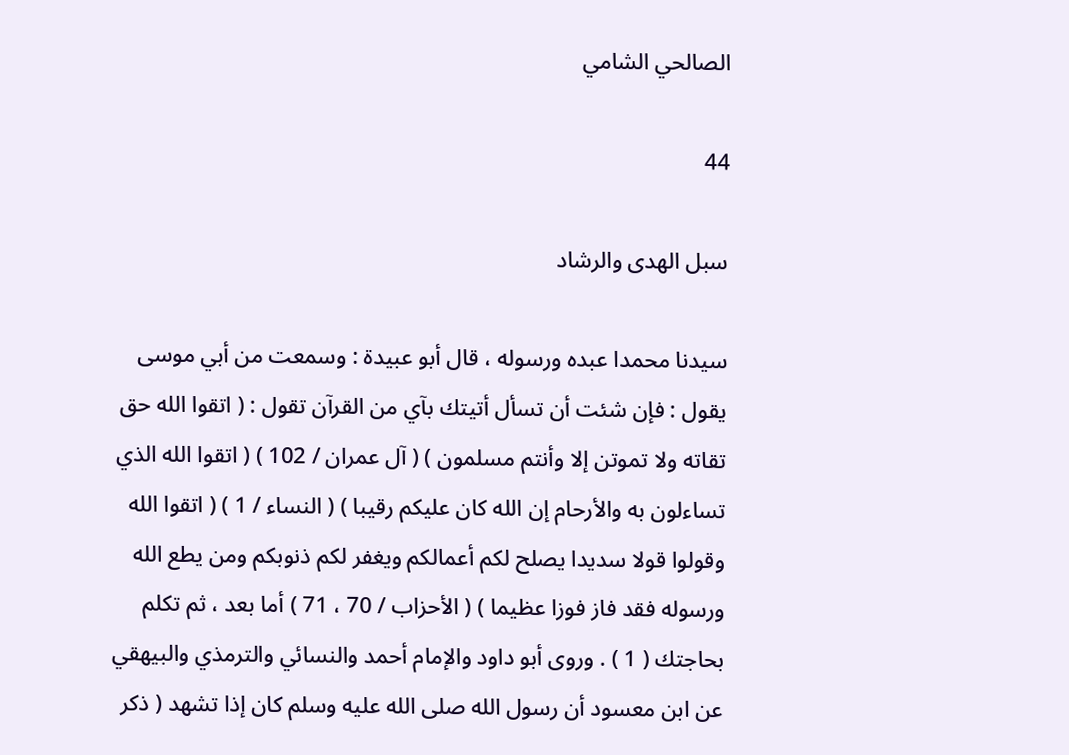الصالحي الشامي

44

سبل الهدى والرشاد

سيدنا محمدا عبده ورسوله ، قال أبو عبيدة : وسمعت من أبي موسى يقول : فإن شئت أن تسأل أتيتك بآي من القرآن تقول : ( اتقوا الله حق تقاته ولا تموتن إلا وأنتم مسلمون ) ( آل عمران / 102 ) ( اتقوا الله الذي تساءلون به والأرحام إن الله كان عليكم رقيبا ) ( النساء / 1 ) ( اتقوا الله وقولوا قولا سديدا يصلح لكم أعمالكم ويغفر لكم ذنوبكم ومن يطع الله ورسوله فقد فاز فوزا عظيما ) ( الأحزاب / 70 ، 71 ) أما بعد ، ثم تكلم بحاجتك ( 1 ) . وروى أبو داود والإمام أحمد والنسائي والترمذي والبيهقي عن ابن معسود أن رسول الله صلى الله عليه وسلم كان إذا تشهد ( ذكر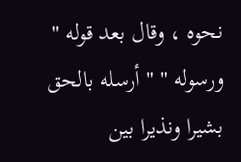نحوه ، وقال بعد قوله " ورسوله " " أرسله بالحق بشيرا ونذيرا بين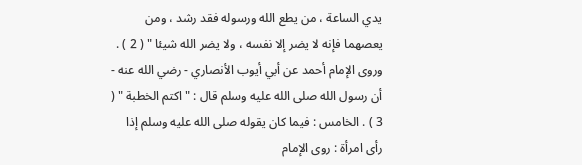يدي الساعة ، من يطع الله ورسوله فقد رشد ، ومن يعصهما فإنه لا يضر إلا نفسه ، ولا يضر الله شيئا " ( 2 ) . وروى الإمام أحمد عن أبي أيوب الأنصاري - رضي الله عنه - أن رسول الله صلى الله عليه وسلم قال : " اكتم الخطبة " ( 3 ) . الخامس : فيما كان يقوله صلى الله عليه وسلم إذا رأى امرأة : روى الإمام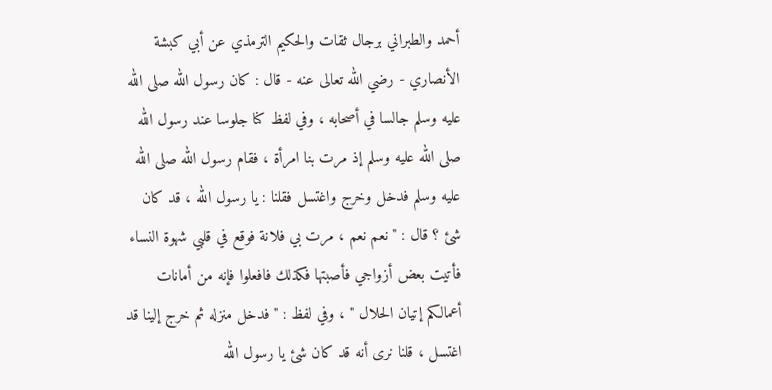أحمد والطبراني برجال ثقات والحكيم الترمذي عن أبي كبشة الأنصاري - رضي الله تعالى عنه - قال : كان رسول الله صلى الله عليه وسلم جالسا في أصحابه ، وفي لفظ كنا جلوسا عند رسول الله صلى الله عليه وسلم إذ مرت بنا امرأة ، فقام رسول الله صلى الله عليه وسلم فدخل وخرج واغتسل فقلنا : يا رسول الله ، قد كان شئ ؟ قال : " نعم نعم ، مرت بي فلانة فوقع في قلبي شهوة النساء فأتيت بعض أزواجي فأصبتها فكذلك فافعلوا فإنه من أمانات أعمالكم إتيان الحلال " ، وفي لفظ : " فدخل منزله ثم خرج إلينا قد اغتسل ، قلنا نرى أنه قد كان شئ يا رسول الله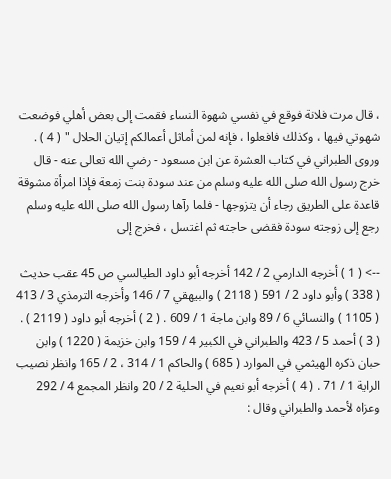، قال مرت فلانة فوقع في نفسي شهوة النساء فقمت إلى بعض أهلي فوضعت شهوتي فيها ، وكذلك فافعلوا ، فإنه لمن أماثل أعمالكم إتيان الحلال " ( 4 ) . وروى الطبراني في كتاب العشرة عن ابن مسعود - رضي الله تعالى عنه - قال خرج رسول الله صلى الله عليه وسلم من عند سودة بنت زمعة فإذا امرأة مشوقة قاعدة على الطريق رجاء أن يتزوجها - فلما رآها رسول الله صلى الله عليه وسلم رجع إلى زوجته سودة فقضى حاجته ثم اغتسل ، فخرج إلى

--> ( 1 ) أخرجه الدارمي 2 / 142 أخرجه أبو داود الطيالسي ص 45 عقب حديث ( 338 ) وأبو داود 2 / 591 ( 2118 ) والبيهقي 7 / 146 وأخرجه الترمذي 3 / 413 ( 1105 ) والنسائي 6 / 89 وابن ماجة 1 / 609 . ( 2 ) أخرجه أبو داود ( 2119 ) . ( 3 ) أحمد 5 / 423 والطبراني في الكبير 4 / 159 وابن خزيمة ( 1220 ) وابن حبان ذكره الهيثمي في الموارد ( 685 ) والحاكم 1 / 314 ، 2 / 165 وانظر نصيب الراية 1 / 71 . ( 4 ) أخرجه أبو نعيم في الحلية 2 / 20 وانظر المجمع 4 / 292 وعزاه لأحمد والطبراني وقال :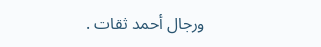ورجال أحمد ثقات .